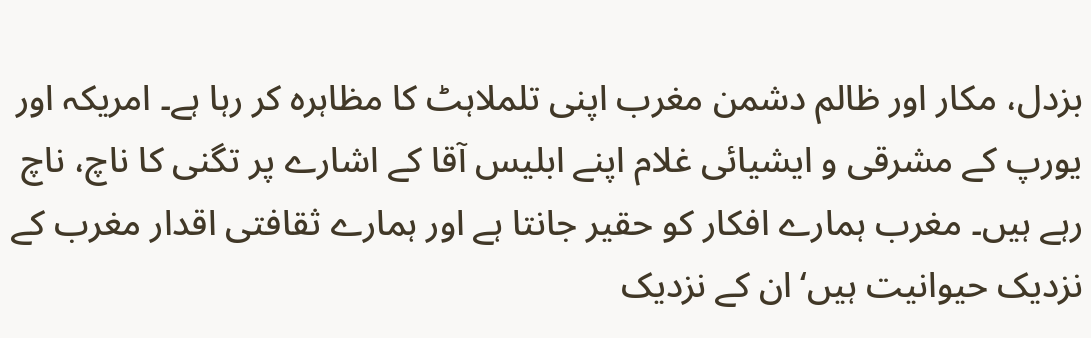بزدل، مکار اور ظالم دشمن مغرب اپنی تلملاہٹ کا مظاہرہ کر رہا ہے۔ امریکہ اور یورپ کے مشرقی و ایشیائی غلام اپنے ابلیس آقا کے اشارے پر تگنی کا ناچ، ناچ رہے ہیں۔ مغرب ہمارے افکار کو حقیر جانتا ہے اور ہمارے ثقافتی اقدار مغرب کے نزدیک حیوانیت ہیں‘ان کے نزدیک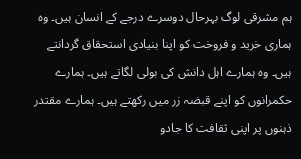ہم مشرقی لوگ بہرحال دوسرے درجے کے انسان ہیں۔ وہ ہماری خرید و فروخت کو اپنا بنیادی استحقاق گردانتے ہیں۔ وہ ہمارے اہل دانش کی بولی لگاتے ہیں۔ ہمارے حکمرانوں کو اپنے قبضہ زر میں رکھتے ہیں۔ ہمارے مقتدر ذہنوں پر اپنی ثقافت کا جادو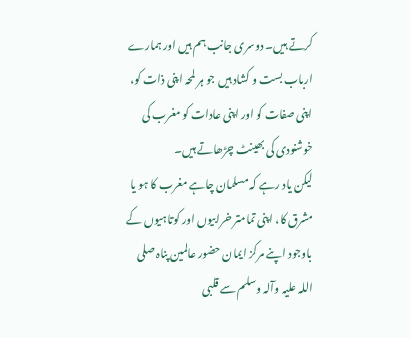کرتے ہیں۔ دوسری جانب ہم ہیں اور ہمارے ارباب بست و کشاد ہیں جو ہر لمحہ اپنی ذات کو، اپنی صفات کو اور اپنی عادات کو مغرب کی خوشنودی کی بھینٹ چڑھاتے ہیں۔
لیکن یاد رہے کہ مسلمان چاہے مغرب کا ہو یا مشرق کا، اپنی تمامتر خرابیوں اور کوتاہیوں کے باوجود اپنے مرکز ایمان حضور عالمین پناہ صلی اللہ علیہ وآلہ وسلم سے قلبی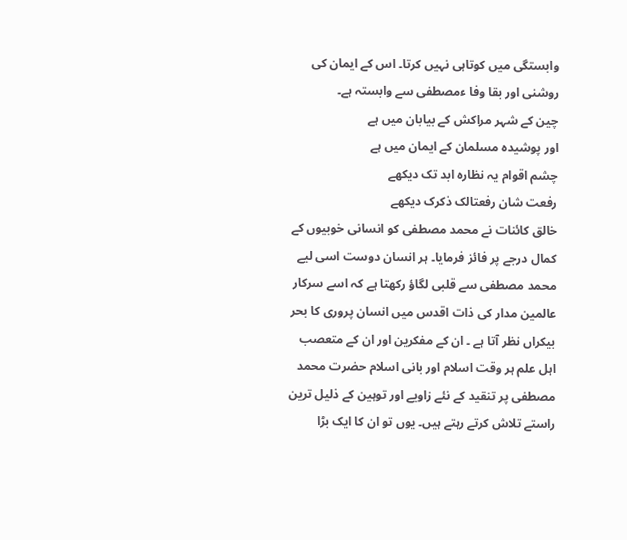وابستگی میں کوتاہی نہیں کرتا۔ اس کے ایمان کی روشنی اور بقا وفا ءمصطفی سے وابستہ ہے۔
چین کے شہر مراکش کے بیابان میں ہے
اور پوشیدہ مسلمان کے ایمان میں ہے
چشم اقوام یہ نظارہ ابد تک دیکھے
رفعت شان رفعتالک ذکرک دیکھے
خالق کائنات نے محمد مصطفی کو انسانی خوبیوں کے کمال درجے پر فائز فرمایا۔ ہر انسان دوست اسی لیے محمد مصطفی سے قلبی لگاؤ رکھتا ہے کہ اسے سرکار عالمین مدار کی ذات اقدس میں انسان پروری کا بحر بیکراں نظر آتا ہے ۔ ان کے مفکرین اور ان کے متعصب اہل علم ہر وقت اسلام اور بانی اسلام حضرت محمد مصطفی پر تنقید کے نئے زاویے اور توہین کے ذلیل ترین راستے تلاش کرتے رہتے ہیں۔ یوں تو ان کا ایک بڑا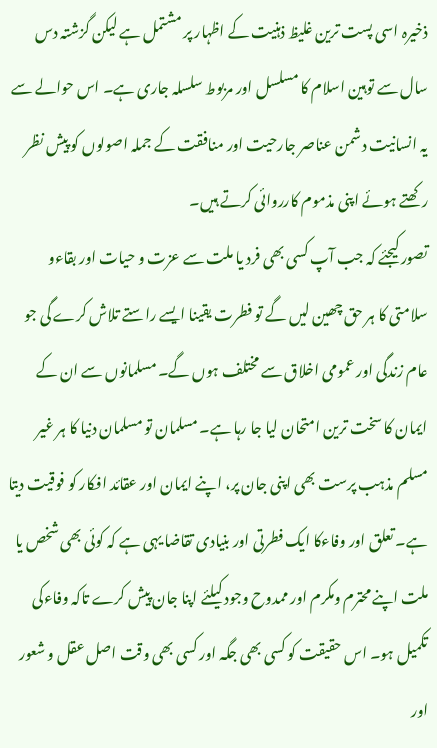ذخیرہ اسی پست ترین غلیظ ذہنیت کے اظہار پر مشتمل ہے لیکن گزشتہ دس سال سے توہین اسلام کا مسلسل اور مربوط سلسلہ جاری ہے۔ اس حوالے سے یہ انسانیت دشمن عناصر جارحیت اور منافقت کے جملہ اصولوں کو پیش نظر رکھتے ہوئے اپنی مذموم کارروائی کرتے ہیں۔
تصور کیجئے کہ جب آپ کسی بھی فرد یا ملت سے عزت و حیات اور بقاءو سلامتی کا ہر حق چھین لیں گے تو فطرت یقینا ایسے راستے تلاش کرے گی جو عام زندگی اور عمومی اخلاق سے مختلف ہوں گے۔ مسلمانوں سے ان کے ایمان کا سخت ترین امتحان لیا جا رہا ہے۔ مسلمان تو مسلمان دنیا کا ہر غیر مسلم مذہب پرست بھی اپنی جان پر، اپنے ایمان اور عقائد افکار کو فوقیت دیتا ہے۔ تعلق اور وفاءکا ایک فطرتی اور بنیادی تقاضا یہی ہے کہ کوئی بھی شخص یا ملت اپنے محترم ومکرم اور ممدوح وجود کیلئے اپنا جان پیش کرے تاکہ وفاءکی تکمیل ہو۔ اس حقیقت کو کسی بھی جگہ اور کسی بھی وقت اصل عقل و شعور اور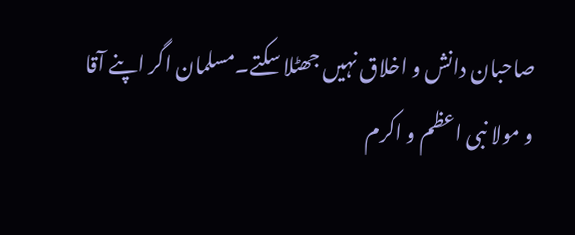صاحبان دانش و اخلاق نہیں جھٹلا سکتے۔مسلمان اگر اپنے آقا و مولا نبی اعظم و اکرم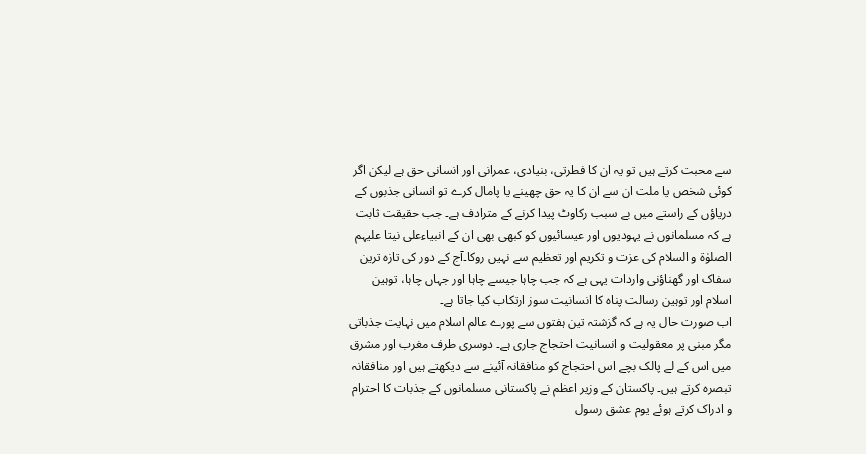سے محبت کرتے ہیں تو یہ ان کا فطرتی، بنیادی، عمرانی اور انسانی حق ہے لیکن اگر کوئی شخص یا ملت ان سے ان کا یہ حق چھینے یا پامال کرے تو انسانی جذبوں کے دریاؤں کے راستے میں بے سبب رکاوٹ پیدا کرنے کے مترادف ہے۔ جب حقیقت ثابت ہے کہ مسلمانوں نے یہودیوں اور عیسائیوں کو کبھی بھی ان کے انبیاءعلی نیتا علیہم الصلوٰة و السلام کی عزت و تکریم اور تعظیم سے نہیں روکا۔آج کے دور کی تازہ ترین سفاک اور گھناؤنی واردات یہی ہے کہ جب چاہا جیسے چاہا اور جہاں چاہا، توہین اسلام اور توہین رسالت پناہ کا انسانیت سوز ارتکاب کیا جاتا ہے۔
اب صورت حال یہ ہے کہ گزشتہ تین ہفتوں سے پورے عالم اسلام میں نہایت جذباتی مگر مبنی پر معقولیت و انسانیت احتجاج جاری ہے۔ دوسری طرف مغرب اور مشرق میں اس کے لے پالک بچے اس احتجاج کو منافقانہ آئینے سے دیکھتے ہیں اور منافقانہ تبصرہ کرتے ہیں۔ پاکستان کے وزیر اعظم نے پاکستانی مسلمانوں کے جذبات کا احترام و ادراک کرتے ہوئے یوم عشق رسول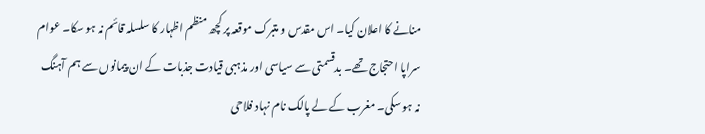منانے کا اعلان کیا۔ اس مقدس و متبرک موقعہ پر کچھ منظم اظہار کا سلسلہ قائم نہ ہو سکا۔ عوام سراپا احتجاج تھے۔ بدقسمتی سے سیاسی اور مذہبی قیادت جذبات کے ان پیمانوں سے ہم آہنگ نہ ہو سکی۔ مغرب کے لے پالک نام نہاد فلاحی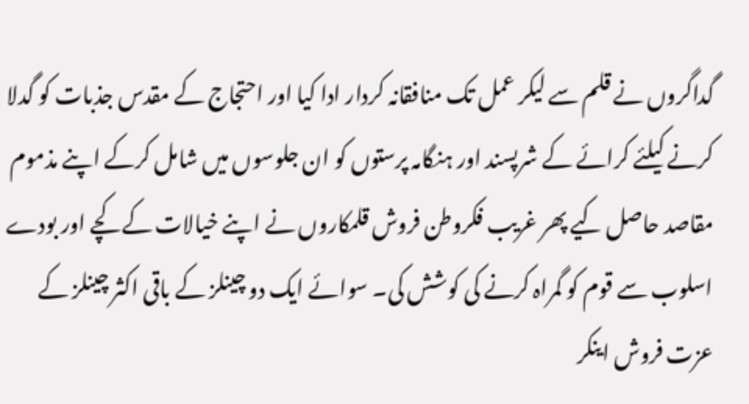گداگروں نے قلم سے لیکر عمل تک منافقانہ کردار ادا کیا اور احتجاج کے مقدس جذبات کو گدلا کرنے کیلئے کرائے کے شرپسند اور ہنگامہ پرستوں کو ان جلوسوں میں شامل کرکے اپنے مذموم مقاصد حاصل کیے پھر غریب فکروطن فروش قلمکاروں نے اپنے خیالات کے کچے اور بودے اسلوب سے قوم کو گمراہ کرنے کی کوشش کی۔ سوائے ایک دو چینلز کے باقی اکثر چینلز کے عزت فروش اینکر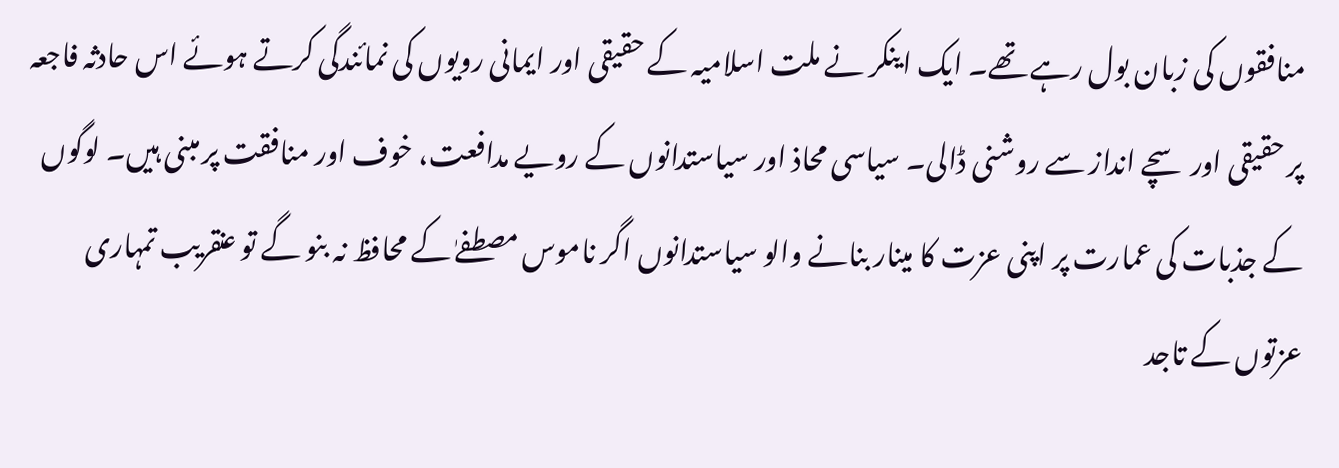منافقوں کی زبان بول رہے تھے۔ ایک اینکر نے ملت اسلامیہ کے حقیقی اور ایمانی رویوں کی نمائندگی کرتے ہوئے اس حادثہ فاجعہ پر حقیقی اور سچے انداز سے روشنی ڈالی۔ سیاسی محاذ اور سیاستدانوں کے رویے مدافعت، خوف اور منافقت پر مبنی ہیں۔ لوگوں کے جذبات کی عمارت پر اپنی عزت کا مینار بنانے والو سیاستدانوں اگر ناموس مصطفےٰ کے محافظ نہ بنو گے تو عنقریب تمہاری عزتوں کے تاجد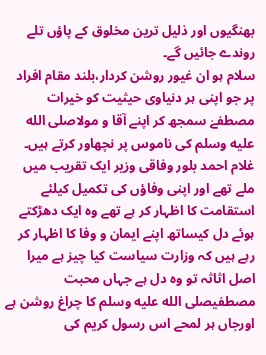بھنگیوں اور ذلیل ترین مخلوق کے پاؤں تلے روندے جائیں گے۔
سلام ہو ان غیور روشن کردار،بلند مقام افراد پر جو اپنی ہر دنیاوی حیثیت کو خیرات مصطفےٰ سمجھ کر اپنے آقا و مولاصلى الله عليه وسلم کی ناموس پر نچھاور کرتے ہیں۔
غلام احمد بلور وفاقی وزیر ایک تقریب میں ملے تھے اور اپنی وفاؤں کی تکمیل کیلئے استقامت کا اظہار کر ہے تھے وہ ایک دھڑکتے ہوئے دل کیساتھ اپنے ایمان و وفا کا اظہار کر رہے ہیں کہ وزارت سیاست کیا چیز ہے میرا اصل اثاثہ تو وہ دل ہے جہاں محبت مصطفیصلى الله عليه وسلم کا چراغ روشن ہے اورجاں ہر لمحے اس رسول کریم کی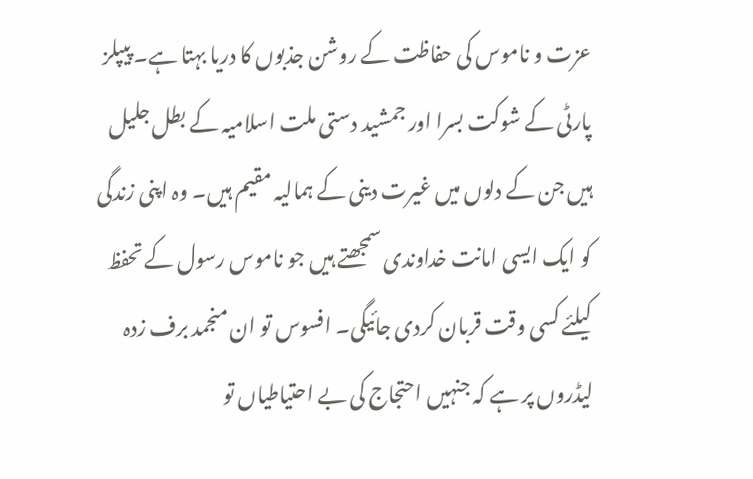عزت و ناموس کی حفاظت کے روشن جذبوں کا دریا بہتا ہے۔ پیپلز پارٹی کے شوکت بسرا اور جمشید دستی ملت اسلامیہ کے بطل جلیل ہیں جن کے دلوں میں غیرت دینی کے ہمالیہ مقیم ہیں۔ وہ اپنی زندگی کو ایک ایسی امانت خداوندی سمجھتے ہیں جو ناموس رسول کے تحفظ کیلئے کسی وقت قربان کردی جائیگی۔ افسوس تو ان منجمد برف زدہ لیڈروں پر ہے کہ جنہیں احتجاج کی بے احتیاطیاں تو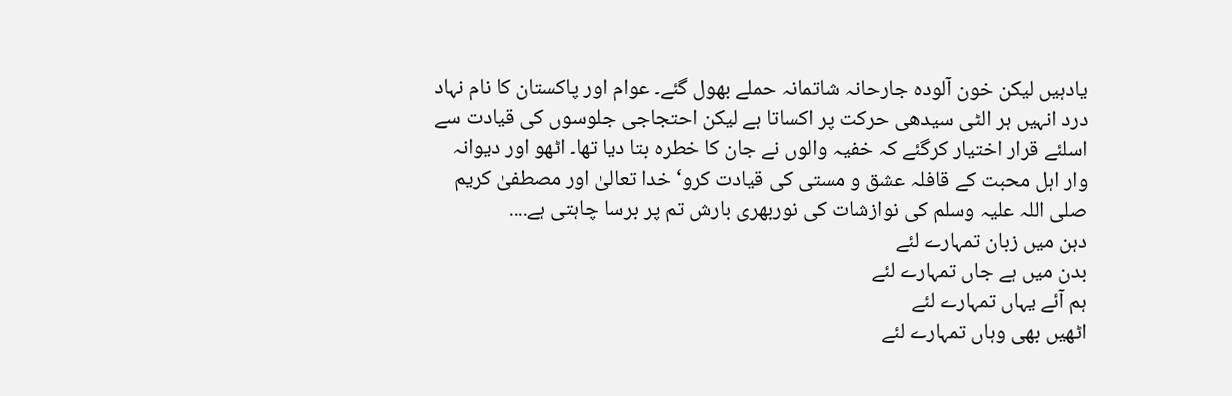یادہیں لیکن خون آلودہ جارحانہ شاتمانہ حملے بھول گئے۔ عوام اور پاکستان کا نام نہاد درد انہیں ہر الٹی سیدھی حرکت پر اکساتا ہے لیکن احتجاجی جلوسوں کی قیادت سے اسلئے قرار اختیار کرگئے کہ خفیہ والوں نے جان کا خطرہ بتا دیا تھا۔ اٹھو اور دیوانہ وار اہل محبت کے قافلہ عشق و مستی کی قیادت کرو‘ خدا تعالیٰ اور مصطفیٰ کریم صلی اللہ علیہ وسلم کی نوازشات کی نوربھری بارش تم پر برسا چاہتی ہے....
دہن میں زبان تمہارے لئے
بدن میں ہے جاں تمہارے لئے
ہم آئے یہاں تمہارے لئے
اٹھیں بھی وہاں تمہارے لئے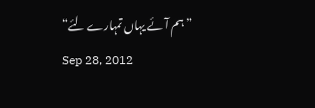”ہم آئے یہاں تمہارے لئے“
Sep 28, 2012